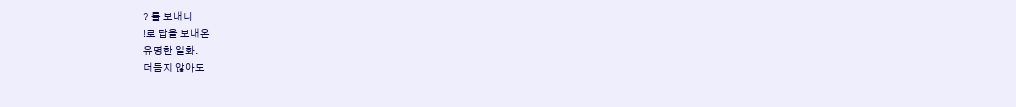? 를 보내니
!로 답을 보내온
유명한 일화.
더듬지 않아도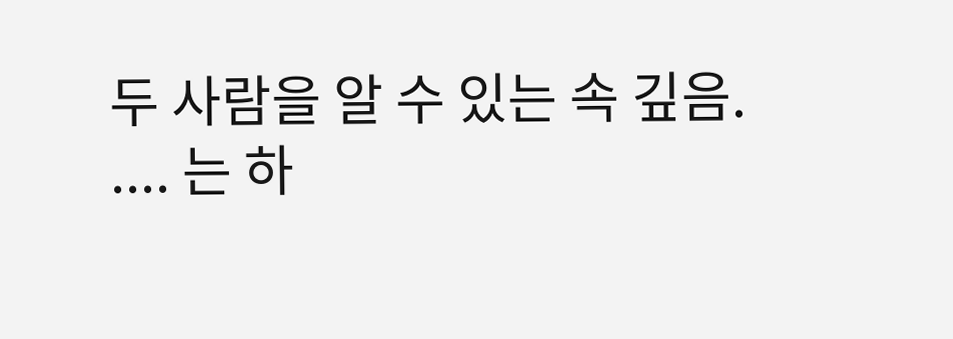두 사람을 알 수 있는 속 깊음.
.... 는 하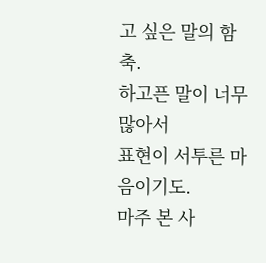고 싶은 말의 함축.
하고픈 말이 너무 많아서
표현이 서투른 마음이기도.
마주 본 사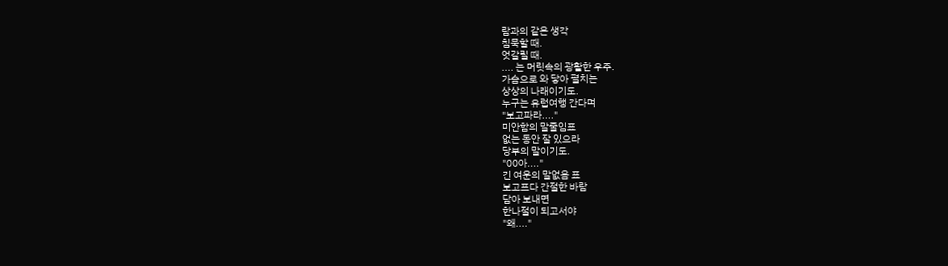람과의 같은 생각
침묵할 때.
엇갈릴 때.
.... 는 머릿속의 광활한 우주.
가슴으로 와 닿아 펼치는
상상의 나래이기도.
누구는 유럽여행 간다며
"보고파라...."
미안함의 말줄임표
없는 동안 잘 있으라
당부의 말이기도.
"00아...."
긴 여운의 말없음 표
보고프다 간절한 바람
담아 보내면
한나절이 되고서야
"왜...."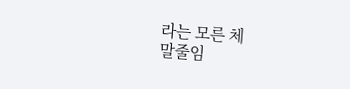라는 모른 체
말줄임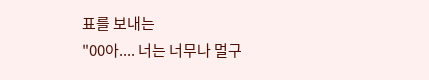표를 보내는
"00아.... 너는 너무나 멀구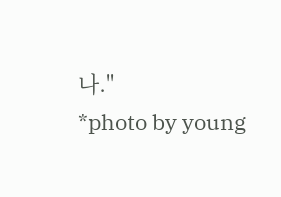나."
*photo by young